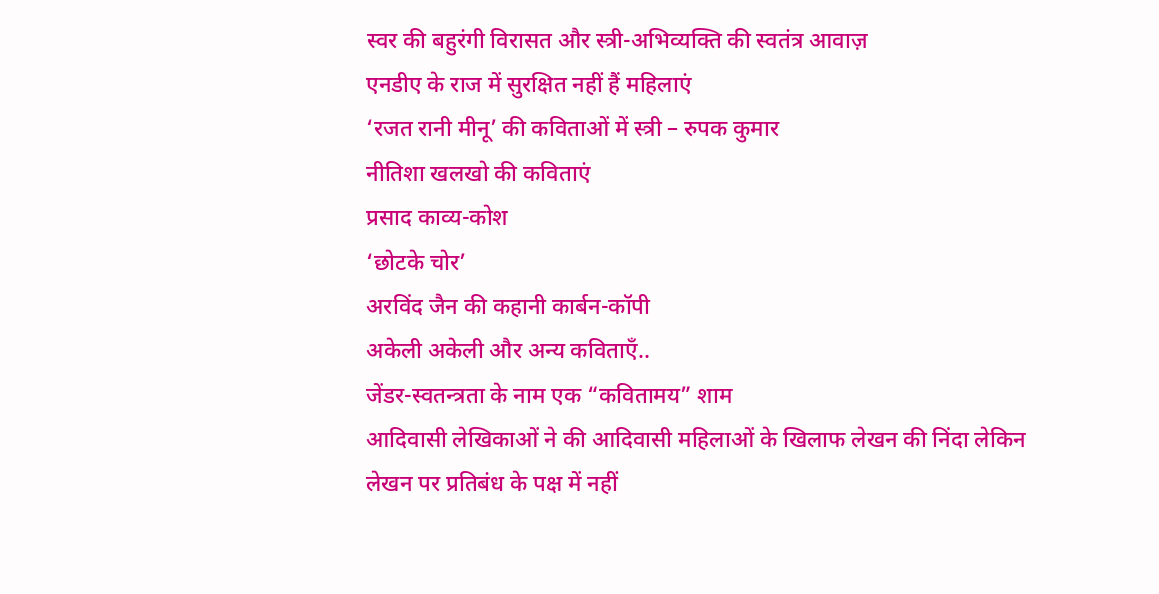स्वर की बहुरंगी विरासत और स्त्री-अभिव्यक्ति की स्वतंत्र आवाज़
एनडीए के राज में सुरक्षित नहीं हैं महिलाएं
‘रजत रानी मीनू’ की कविताओं में स्त्री – रुपक कुमार
नीतिशा खलखो की कविताएं
प्रसाद काव्य-कोश
‘छोटके चोर’
अरविंद जैन की कहानी कार्बन-कॉपी
अकेली अकेली और अन्य कविताएँ..
जेंडर-स्वतन्त्रता के नाम एक “कवितामय” शाम
आदिवासी लेखिकाओं ने की आदिवासी महिलाओं के खिलाफ लेखन की निंदा लेकिन लेखन पर प्रतिबंध के पक्ष में नहीं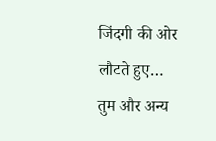जिंदगी की ओर लौटते हुए…
तुम और अन्य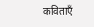कविताएँ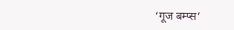‘गूज बम्प्स’